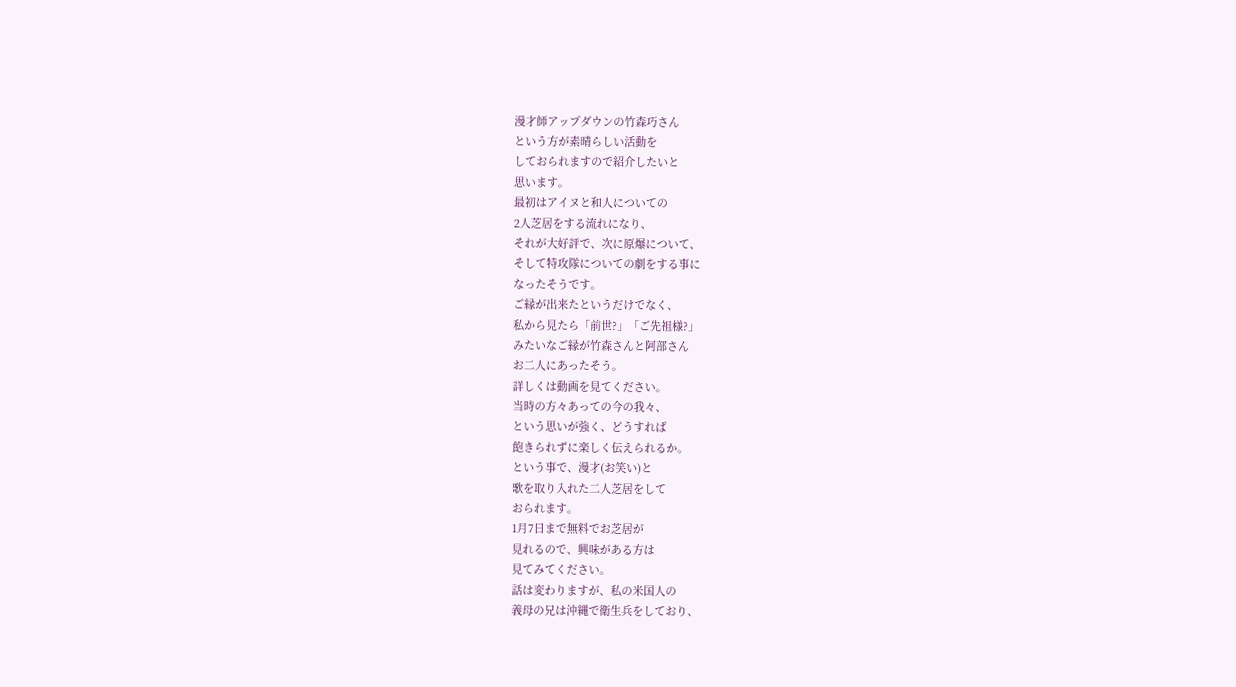漫才師アップダウンの竹森巧さん
という方が素晴らしい活動を
しておられますので紹介したいと
思います。
最初はアイヌと和人についての
2人芝居をする流れになり、
それが大好評で、次に原爆について、
そして特攻隊についての劇をする事に
なったそうです。
ご縁が出来たというだけでなく、
私から見たら「前世?」「ご先祖様?」
みたいなご縁が竹森さんと阿部さん
お二人にあったそう。
詳しくは動画を見てください。
当時の方々あっての今の我々、
という思いが強く、どうすれば
飽きられずに楽しく伝えられるか。
という事で、漫才(お笑い)と
歌を取り入れた二人芝居をして
おられます。
1月7日まで無料でお芝居が
見れるので、興味がある方は
見てみてください。
話は変わりますが、私の米国人の
義母の兄は沖縄で衛生兵をしており、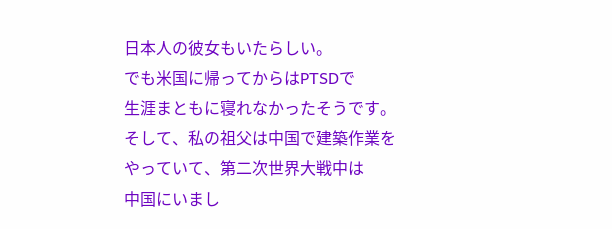日本人の彼女もいたらしい。
でも米国に帰ってからはPTSDで
生涯まともに寝れなかったそうです。
そして、私の祖父は中国で建築作業を
やっていて、第二次世界大戦中は
中国にいまし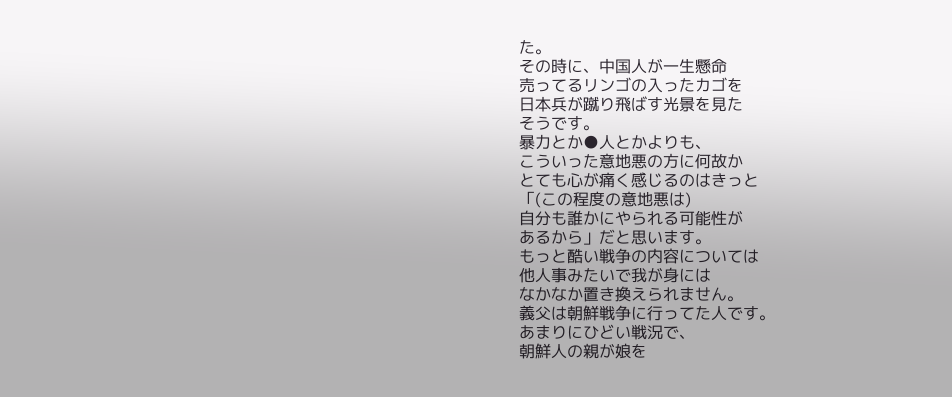た。
その時に、中国人が一生懸命
売ってるリンゴの入ったカゴを
日本兵が蹴り飛ばす光景を見た
そうです。
暴力とか●人とかよりも、
こういった意地悪の方に何故か
とても心が痛く感じるのはきっと
「(この程度の意地悪は)
自分も誰かにやられる可能性が
あるから」だと思います。
もっと酷い戦争の内容については
他人事みたいで我が身には
なかなか置き換えられません。
義父は朝鮮戦争に行ってた人です。
あまりにひどい戦況で、
朝鮮人の親が娘を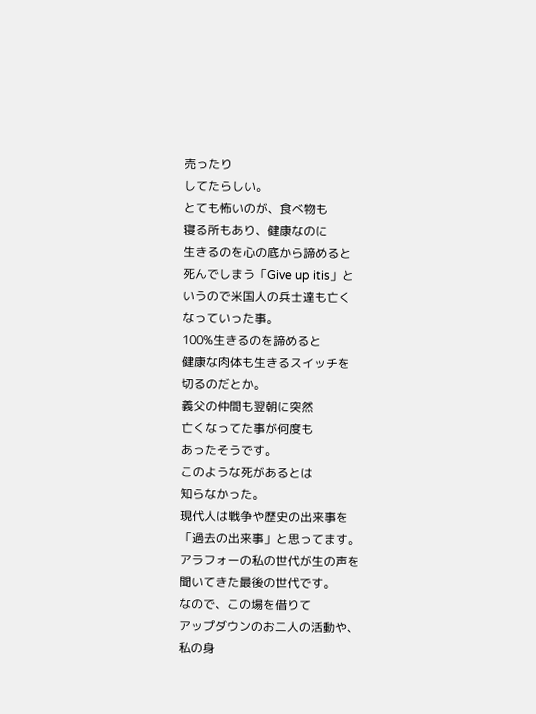売ったり
してたらしい。
とても怖いのが、食べ物も
寝る所もあり、健康なのに
生きるのを心の底から諦めると
死んでしまう「Give up itis」と
いうので米国人の兵士達も亡く
なっていった事。
100%生きるのを諦めると
健康な肉体も生きるスイッチを
切るのだとか。
義父の仲間も翌朝に突然
亡くなってた事が何度も
あったそうです。
このような死があるとは
知らなかった。
現代人は戦争や歴史の出来事を
「過去の出来事」と思ってます。
アラフォーの私の世代が生の声を
聞いてきた最後の世代です。
なので、この場を借りて
アップダウンのお二人の活動や、
私の身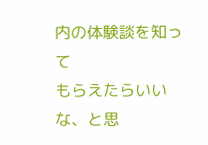内の体験談を知って
もらえたらいいな、と思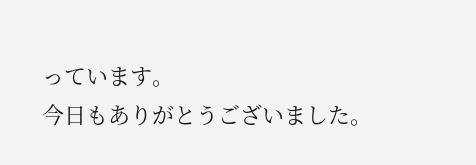っています。
今日もありがとうございました。